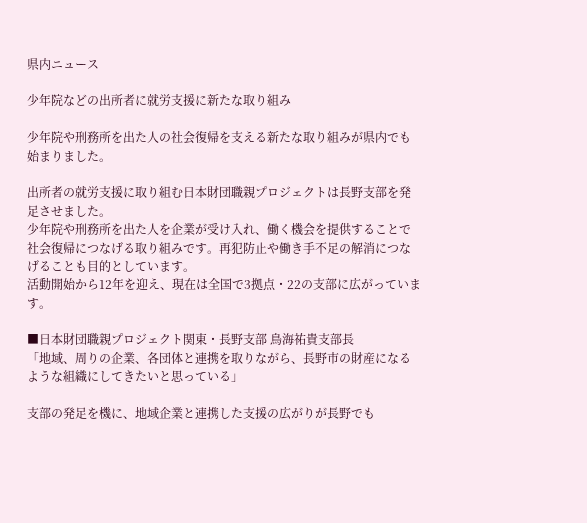県内ニュース

少年院などの出所者に就労支援に新たな取り組み

少年院や刑務所を出た人の社会復帰を支える新たな取り組みが県内でも始まりました。

出所者の就労支援に取り組む日本財団職親プロジェクトは長野支部を発足させました。
少年院や刑務所を出た人を企業が受け入れ、働く機会を提供することで社会復帰につなげる取り組みです。再犯防止や働き手不足の解消につなげることも目的としています。
活動開始から12年を迎え、現在は全国で3拠点・22の支部に広がっています。

■日本財団職親プロジェクト関東・長野支部 鳥海祐貴支部長
「地域、周りの企業、各団体と連携を取りながら、長野市の財産になるような組織にしてきたいと思っている」

支部の発足を機に、地域企業と連携した支援の広がりが長野でも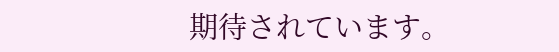期待されています。